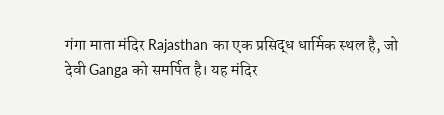गंगा माता मंदिर Rajasthan का एक प्रसिद्ध धार्मिक स्थल है, जो देवी Ganga को समर्पित है। यह मंदिर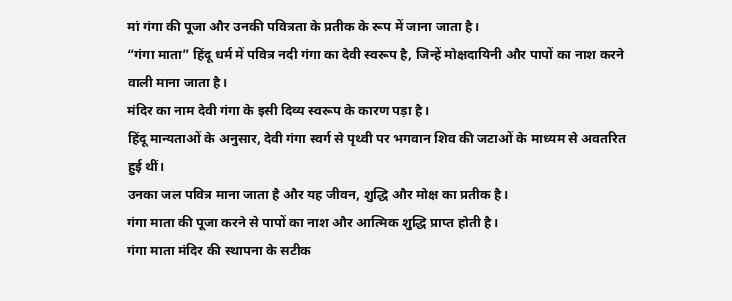मां गंगा की पूजा और उनकी पवित्रता के प्रतीक के रूप में जाना जाता है।
“गंगा माता” हिंदू धर्म में पवित्र नदी गंगा का देवी स्वरूप है, जिन्हें मोक्षदायिनी और पापों का नाश करने वाली माना जाता है।
मंदिर का नाम देवी गंगा के इसी दिव्य स्वरूप के कारण पड़ा है।
हिंदू मान्यताओं के अनुसार, देवी गंगा स्वर्ग से पृथ्वी पर भगवान शिव की जटाओं के माध्यम से अवतरित हुई थीं।
उनका जल पवित्र माना जाता है और यह जीवन, शुद्धि और मोक्ष का प्रतीक है।
गंगा माता की पूजा करने से पापों का नाश और आत्मिक शुद्धि प्राप्त होती है।
गंगा माता मंदिर की स्थापना के सटीक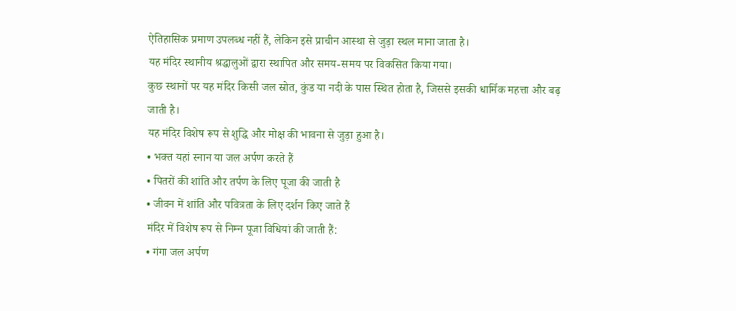ऐतिहासिक प्रमाण उपलब्ध नहीं हैं, लेकिन इसे प्राचीन आस्था से जुड़ा स्थल माना जाता है।
यह मंदिर स्थानीय श्रद्धालुओं द्वारा स्थापित और समय-समय पर विकसित किया गया।
कुछ स्थानों पर यह मंदिर किसी जल स्रोत, कुंड या नदी के पास स्थित होता है, जिससे इसकी धार्मिक महत्ता और बढ़ जाती है।
यह मंदिर विशेष रूप से शुद्धि और मोक्ष की भावना से जुड़ा हुआ है।
• भक्त यहां स्नान या जल अर्पण करते हैं
• पितरों की शांति और तर्पण के लिए पूजा की जाती है
• जीवन में शांति और पवित्रता के लिए दर्शन किए जाते हैं
मंदिर में विशेष रूप से निम्न पूजा विधियां की जाती हैं:
• गंगा जल अर्पण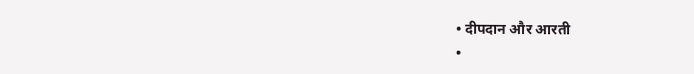• दीपदान और आरती
•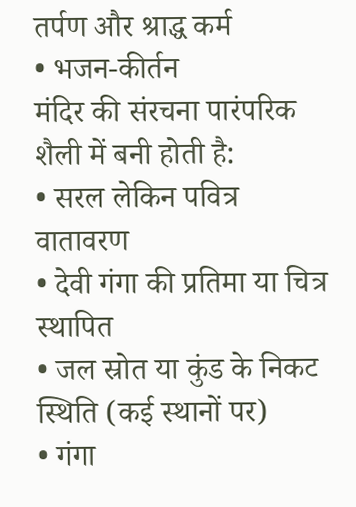तर्पण और श्राद्ध कर्म
• भजन-कीर्तन
मंदिर की संरचना पारंपरिक शैली में बनी होती है:
• सरल लेकिन पवित्र वातावरण
• देवी गंगा की प्रतिमा या चित्र स्थापित
• जल स्रोत या कुंड के निकट स्थिति (कई स्थानों पर)
• गंगा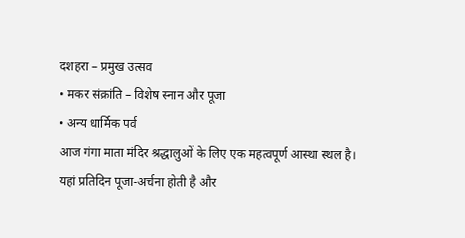दशहरा – प्रमुख उत्सव
• मकर संक्रांति – विशेष स्नान और पूजा
• अन्य धार्मिक पर्व
आज गंगा माता मंदिर श्रद्धालुओं के लिए एक महत्वपूर्ण आस्था स्थल है।
यहां प्रतिदिन पूजा-अर्चना होती है और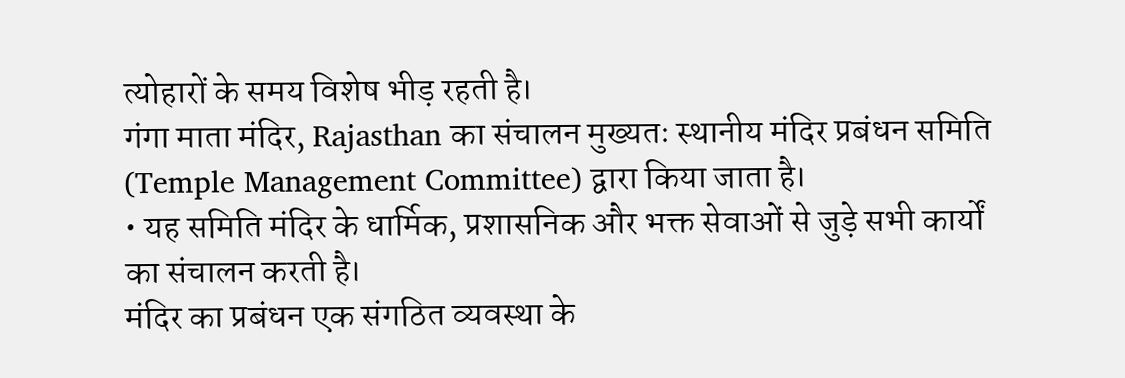त्योहारों के समय विशेष भीड़ रहती है।
गंगा माता मंदिर, Rajasthan का संचालन मुख्यतः स्थानीय मंदिर प्रबंधन समिति (Temple Management Committee) द्वारा किया जाता है।
• यह समिति मंदिर के धार्मिक, प्रशासनिक और भक्त सेवाओं से जुड़े सभी कार्यों का संचालन करती है।
मंदिर का प्रबंधन एक संगठित व्यवस्था के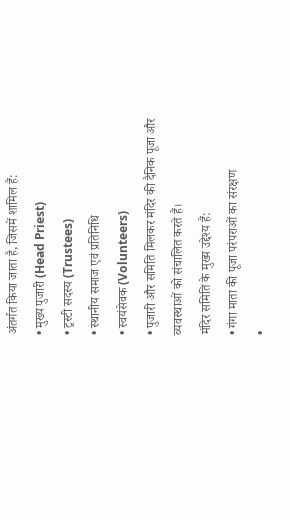अंतर्गत किया जाता है, जिसमें शामिल हैं:
• मुख्य पुजारी (Head Priest)
• ट्रस्टी सदस्य (Trustees)
• स्थानीय समाज एवं प्रतिनिधि
• स्वयंसेवक (Volunteers)
• पुजारी और समिति मिलकर मंदिर की दैनिक पूजा और व्यवस्थाओं को संचालित करते हैं।
मंदिर समिति के मुख्य उद्देश्य हैं:
• गंगा माता की पूजा परंपराओं का संरक्षण
•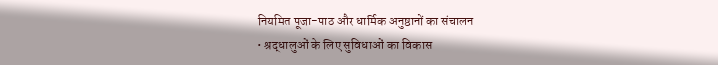नियमित पूजा-पाठ और धार्मिक अनुष्ठानों का संचालन
• श्रद्धालुओं के लिए सुविधाओं का विकास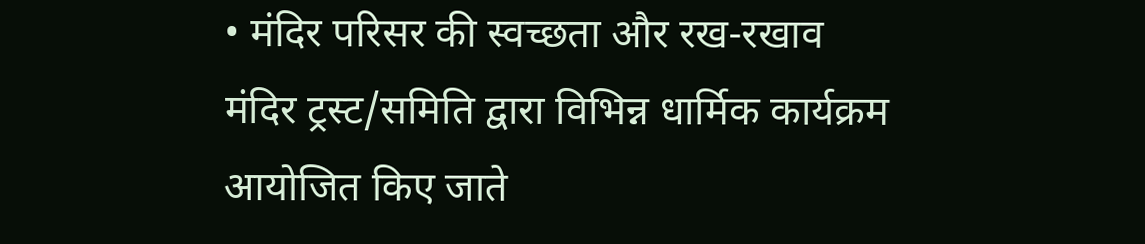• मंदिर परिसर की स्वच्छता और रख-रखाव
मंदिर ट्रस्ट/समिति द्वारा विभिन्न धार्मिक कार्यक्रम आयोजित किए जाते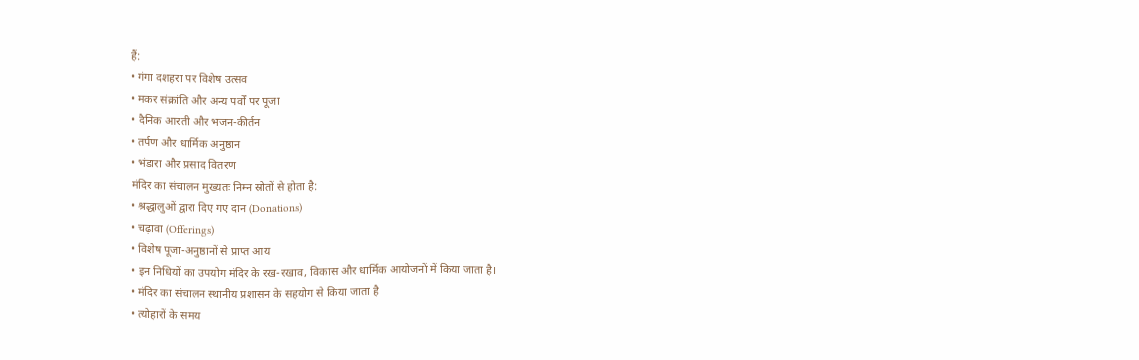हैं:
• गंगा दशहरा पर विशेष उत्सव
• मकर संक्रांति और अन्य पर्वों पर पूजा
• दैनिक आरती और भजन-कीर्तन
• तर्पण और धार्मिक अनुष्ठान
• भंडारा और प्रसाद वितरण
मंदिर का संचालन मुख्यतः निम्न स्रोतों से होता है:
• श्रद्धालुओं द्वारा दिए गए दान (Donations)
• चढ़ावा (Offerings)
• विशेष पूजा-अनुष्ठानों से प्राप्त आय
• इन निधियों का उपयोग मंदिर के रख-रखाव, विकास और धार्मिक आयोजनों में किया जाता है।
• मंदिर का संचालन स्थानीय प्रशासन के सहयोग से किया जाता है
• त्योहारों के समय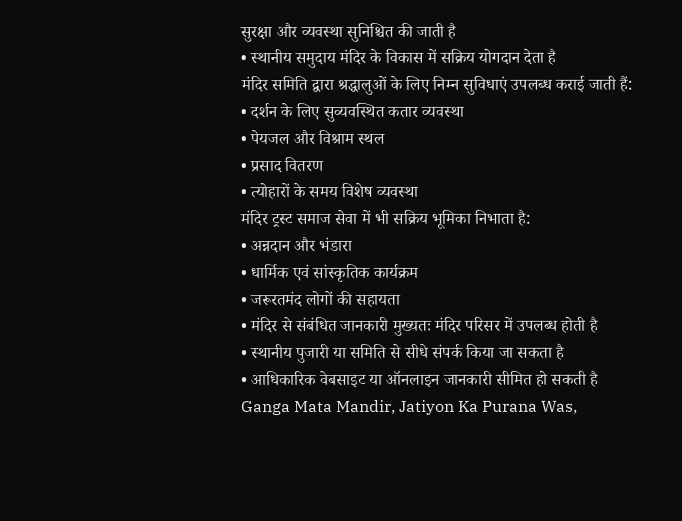सुरक्षा और व्यवस्था सुनिश्चित की जाती है
• स्थानीय समुदाय मंदिर के विकास में सक्रिय योगदान देता है
मंदिर समिति द्वारा श्रद्धालुओं के लिए निम्न सुविधाएं उपलब्ध कराई जाती हैं:
• दर्शन के लिए सुव्यवस्थित कतार व्यवस्था
• पेयजल और विश्राम स्थल
• प्रसाद वितरण
• त्योहारों के समय विशेष व्यवस्था
मंदिर ट्रस्ट समाज सेवा में भी सक्रिय भूमिका निभाता है:
• अन्नदान और भंडारा
• धार्मिक एवं सांस्कृतिक कार्यक्रम
• जरूरतमंद लोगों की सहायता
• मंदिर से संबंधित जानकारी मुख्यतः मंदिर परिसर में उपलब्ध होती है
• स्थानीय पुजारी या समिति से सीधे संपर्क किया जा सकता है
• आधिकारिक वेबसाइट या ऑनलाइन जानकारी सीमित हो सकती है
Ganga Mata Mandir, Jatiyon Ka Purana Was,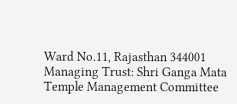Ward No.11, Rajasthan 344001
Managing Trust: Shri Ganga Mata Temple Management Committee